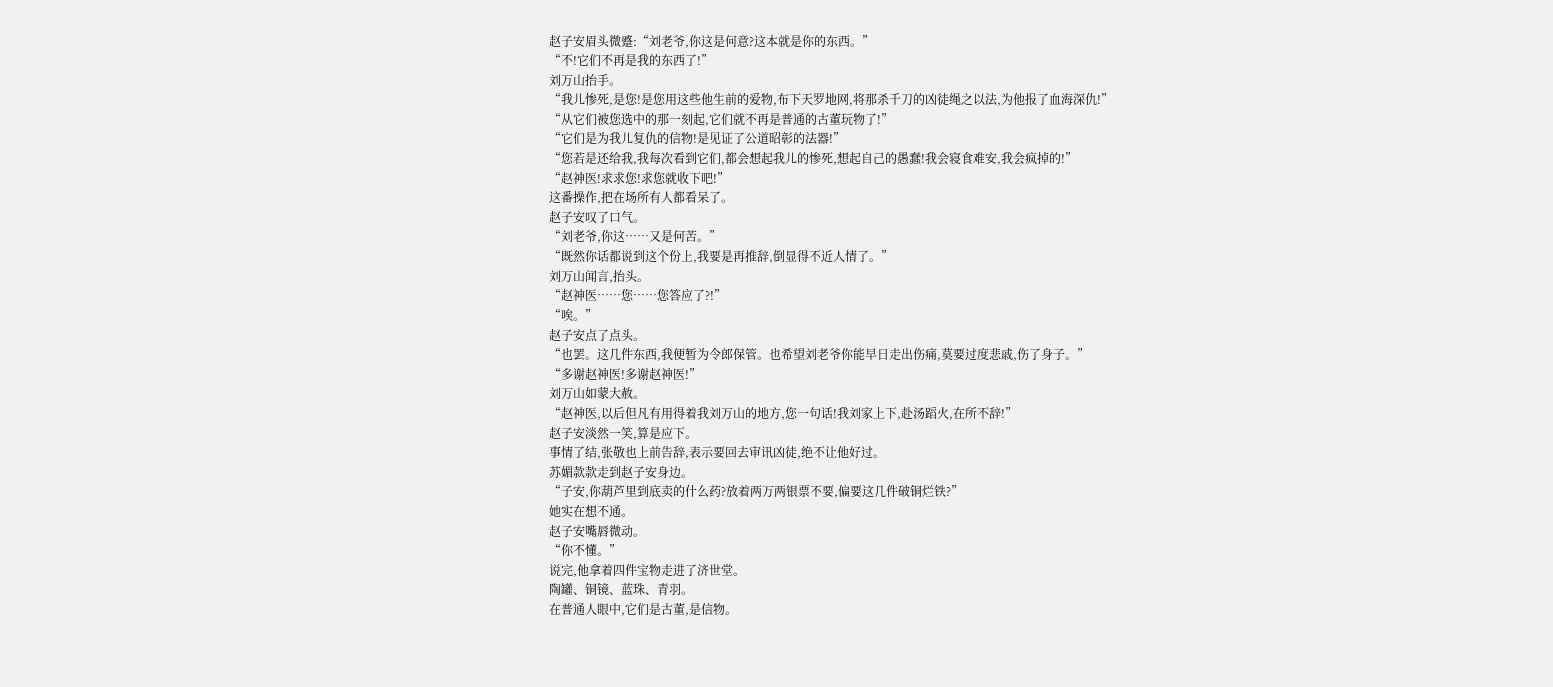赵子安眉头微蹙:“刘老爷,你这是何意?这本就是你的东西。”
“不!它们不再是我的东西了!”
刘万山抬手。
“我儿惨死,是您!是您用这些他生前的爱物,布下天罗地网,将那杀千刀的凶徒绳之以法,为他报了血海深仇!”
“从它们被您选中的那一刻起,它们就不再是普通的古董玩物了!”
“它们是为我儿复仇的信物!是见证了公道昭彰的法器!”
“您若是还给我,我每次看到它们,都会想起我儿的惨死,想起自己的愚蠢!我会寝食难安,我会疯掉的!”
“赵神医!求求您!求您就收下吧!”
这番操作,把在场所有人都看呆了。
赵子安叹了口气。
“刘老爷,你这……又是何苦。”
“既然你话都说到这个份上,我要是再推辞,倒显得不近人情了。”
刘万山闻言,抬头。
“赵神医……您……您答应了?!”
“唉。”
赵子安点了点头。
“也罢。这几件东西,我便暂为令郎保管。也希望刘老爷你能早日走出伤痛,莫要过度悲戚,伤了身子。”
“多谢赵神医!多谢赵神医!”
刘万山如蒙大赦。
“赵神医,以后但凡有用得着我刘万山的地方,您一句话!我刘家上下,赴汤蹈火,在所不辞!”
赵子安淡然一笑,算是应下。
事情了结,张敬也上前告辞,表示要回去审讯凶徒,绝不让他好过。
苏媚款款走到赵子安身边。
“子安,你葫芦里到底卖的什么药?放着两万两银票不要,偏要这几件破铜烂铁?”
她实在想不通。
赵子安嘴唇微动。
“你不懂。”
说完,他拿着四件宝物走进了济世堂。
陶罐、铜镜、蓝珠、青羽。
在普通人眼中,它们是古董,是信物。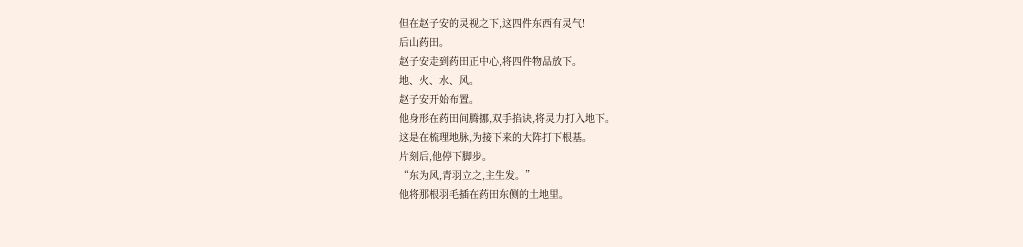但在赵子安的灵视之下,这四件东西有灵气!
后山药田。
赵子安走到药田正中心,将四件物品放下。
地、火、水、风。
赵子安开始布置。
他身形在药田间腾挪,双手掐诀,将灵力打入地下。
这是在梳理地脉,为接下来的大阵打下根基。
片刻后,他停下脚步。
“东为风,青羽立之,主生发。”
他将那根羽毛插在药田东侧的土地里。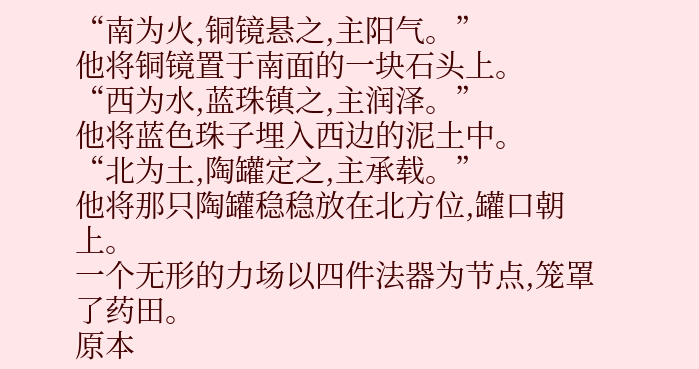“南为火,铜镜悬之,主阳气。”
他将铜镜置于南面的一块石头上。
“西为水,蓝珠镇之,主润泽。”
他将蓝色珠子埋入西边的泥土中。
“北为土,陶罐定之,主承载。”
他将那只陶罐稳稳放在北方位,罐口朝上。
一个无形的力场以四件法器为节点,笼罩了药田。
原本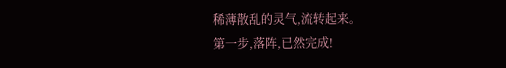稀薄散乱的灵气,流转起来。
第一步,落阵,已然完成!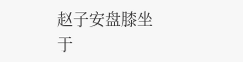赵子安盘膝坐于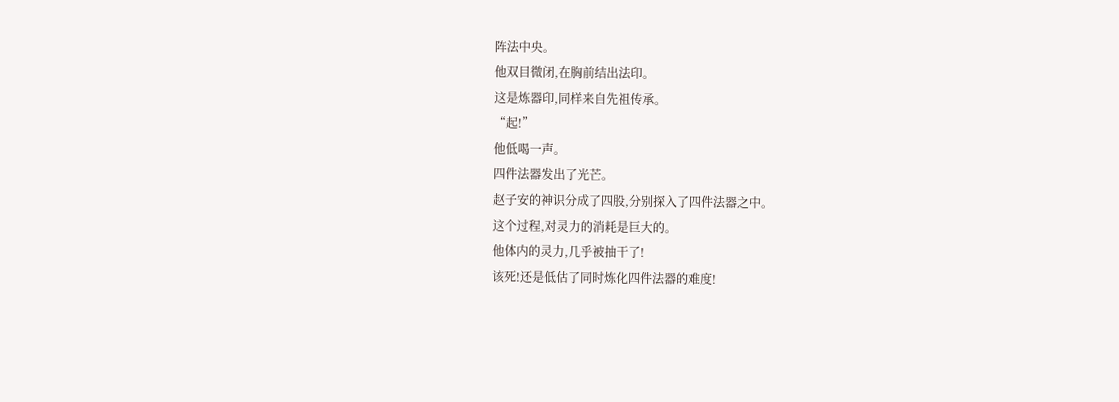阵法中央。
他双目微闭,在胸前结出法印。
这是炼器印,同样来自先祖传承。
“起!”
他低喝一声。
四件法器发出了光芒。
赵子安的神识分成了四股,分别探入了四件法器之中。
这个过程,对灵力的消耗是巨大的。
他体内的灵力,几乎被抽干了!
该死!还是低估了同时炼化四件法器的难度!